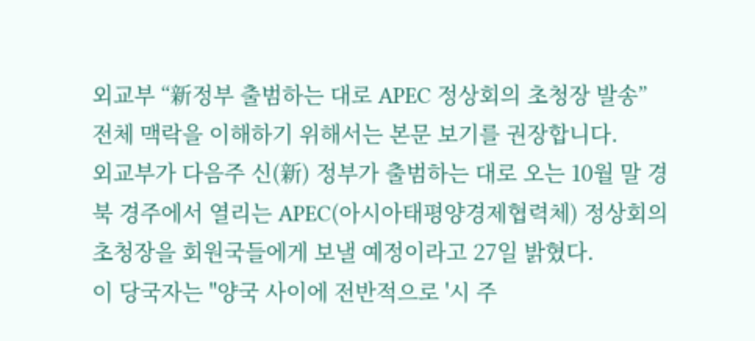외교부 “新정부 출범하는 대로 APEC 정상회의 초청장 발송”
전체 맥락을 이해하기 위해서는 본문 보기를 권장합니다.
외교부가 다음주 신(新) 정부가 출범하는 대로 오는 10월 말 경북 경주에서 열리는 APEC(아시아태평양경제협력체) 정상회의 초청장을 회원국들에게 보낼 예정이라고 27일 밝혔다.
이 당국자는 "양국 사이에 전반적으로 '시 주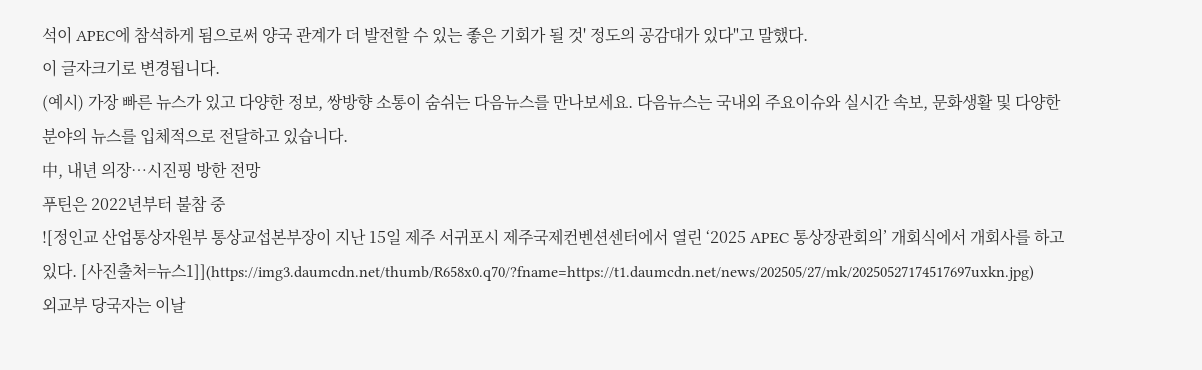석이 APEC에 참석하게 됨으로써 양국 관계가 더 발전할 수 있는 좋은 기회가 될 것' 정도의 공감대가 있다"고 말했다.
이 글자크기로 변경됩니다.
(예시) 가장 빠른 뉴스가 있고 다양한 정보, 쌍방향 소통이 숨쉬는 다음뉴스를 만나보세요. 다음뉴스는 국내외 주요이슈와 실시간 속보, 문화생활 및 다양한 분야의 뉴스를 입체적으로 전달하고 있습니다.
中, 내년 의장…시진핑 방한 전망
푸틴은 2022년부터 불참 중
![정인교 산업통상자원부 통상교섭본부장이 지난 15일 제주 서귀포시 제주국제컨벤션센터에서 열린 ‘2025 APEC 통상장관회의’ 개회식에서 개회사를 하고 있다. [사진출처=뉴스1]](https://img3.daumcdn.net/thumb/R658x0.q70/?fname=https://t1.daumcdn.net/news/202505/27/mk/20250527174517697uxkn.jpg)
외교부 당국자는 이날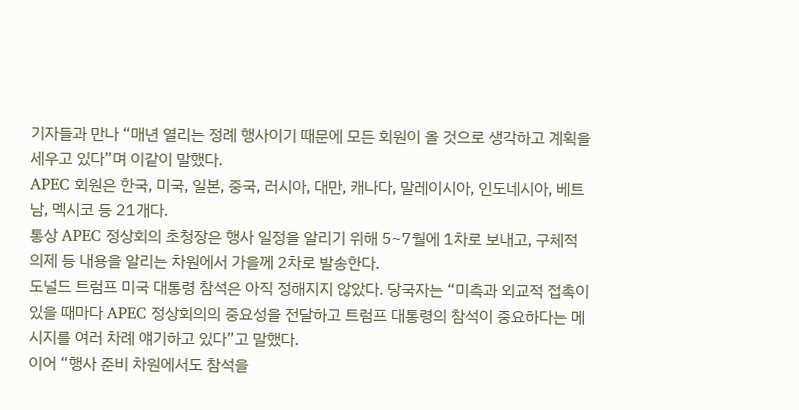기자들과 만나 “매년 열리는 정례 행사이기 때문에 모든 회원이 올 것으로 생각하고 계획을 세우고 있다”며 이같이 말했다.
APEC 회원은 한국, 미국, 일본, 중국, 러시아, 대만, 캐나다, 말레이시아, 인도네시아, 베트남, 멕시코 등 21개다.
통상 APEC 정상회의 초청장은 행사 일정을 알리기 위해 5~7월에 1차로 보내고, 구체적 의제 등 내용을 알리는 차원에서 가을께 2차로 발송한다.
도널드 트럼프 미국 대통령 참석은 아직 정해지지 않았다. 당국자는 “미측과 외교적 접촉이 있을 때마다 APEC 정상회의의 중요성을 전달하고 트럼프 대통령의 참석이 중요하다는 메시지를 여러 차례 얘기하고 있다”고 말했다.
이어 “행사 준비 차원에서도 참석을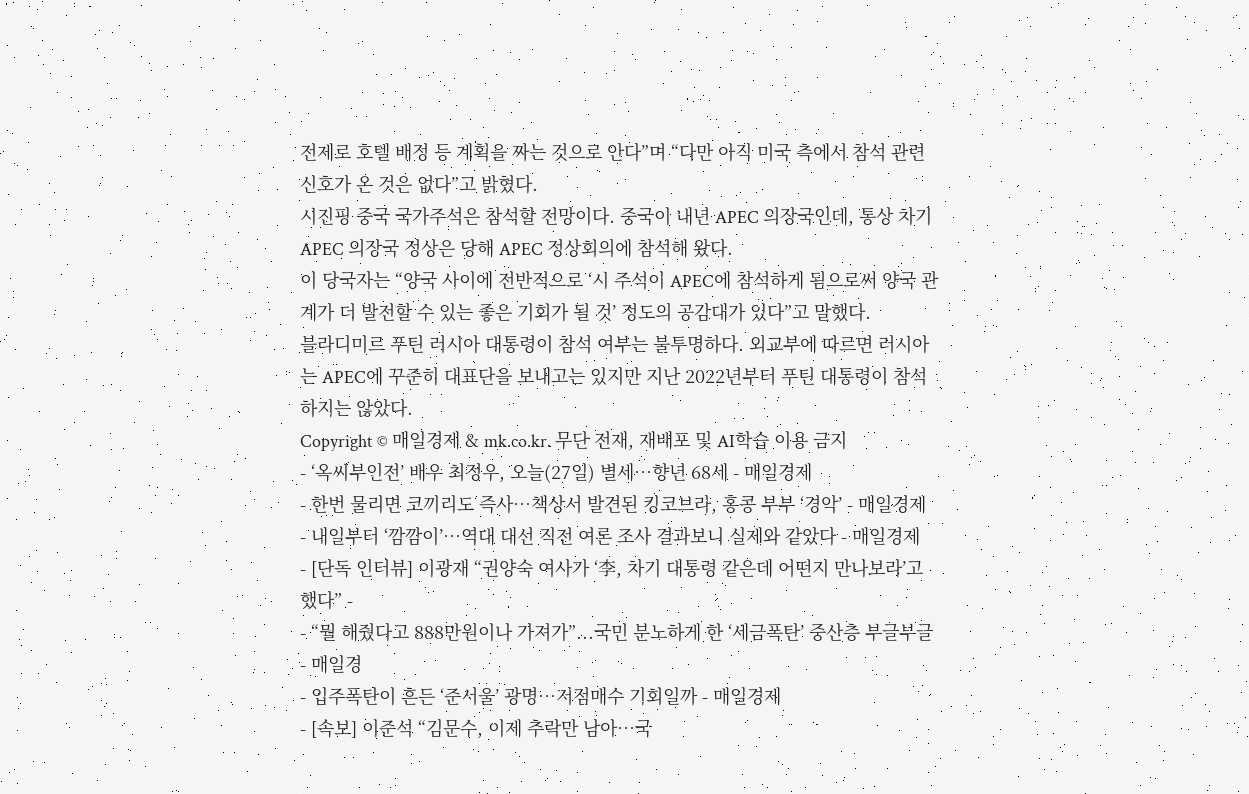전제로 호텔 배정 등 계획을 짜는 것으로 안다”며 “다만 아직 미국 측에서 참석 관련 신호가 온 것은 없다”고 밝혔다.
시진핑 중국 국가주석은 참석할 전망이다. 중국이 내년 APEC 의장국인데, 통상 차기 APEC 의장국 정상은 당해 APEC 정상회의에 참석해 왔다.
이 당국자는 “양국 사이에 전반적으로 ‘시 주석이 APEC에 참석하게 됨으로써 양국 관계가 더 발전할 수 있는 좋은 기회가 될 것’ 정도의 공감대가 있다”고 말했다.
블라디미르 푸틴 러시아 대통령이 참석 여부는 불투명하다. 외교부에 따르면 러시아는 APEC에 꾸준히 대표단을 보내고는 있지만 지난 2022년부터 푸틴 대통령이 참석하지는 않았다.
Copyright © 매일경제 & mk.co.kr. 무단 전재, 재배포 및 AI학습 이용 금지
- ‘옥씨부인전’ 배우 최정우, 오늘(27일) 별세…향년 68세 - 매일경제
- 한번 물리면 코끼리도 즉사…책상서 발견된 킹코브라, 홍콩 부부 ‘경악’ - 매일경제
- 내일부터 ‘깜깜이’…역대 대선 직전 여론 조사 결과보니 실제와 같았다 - 매일경제
- [단독 인터뷰] 이광재 “권양숙 여사가 ‘李, 차기 대통령 같은데 어떤지 만나보라’고 했다” -
- “뭘 해줬다고 888만원이나 가져가”...국민 분노하게 한 ‘세금폭탄’ 중산층 부글부글 - 매일경
- 입주폭탄이 흔든 ‘준서울’ 광명…저점매수 기회일까 - 매일경제
- [속보] 이준석 “김문수, 이제 추락만 남아…국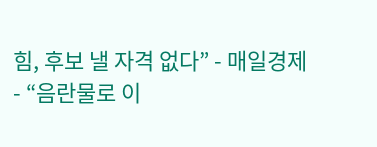힘, 후보 낼 자격 없다” - 매일경제
- “음란물로 이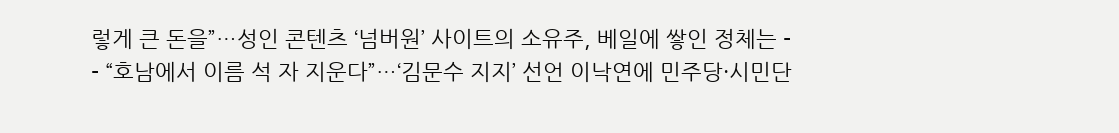렇게 큰 돈을”…성인 콘텐츠 ‘넘버원’ 사이트의 소유주, 베일에 쌓인 정체는 -
- “호남에서 이름 석 자 지운다”…‘김문수 지지’ 선언 이낙연에 민주당·시민단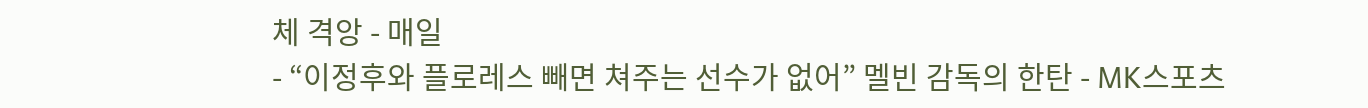체 격앙 - 매일
- “이정후와 플로레스 빼면 쳐주는 선수가 없어” 멜빈 감독의 한탄 - MK스포츠